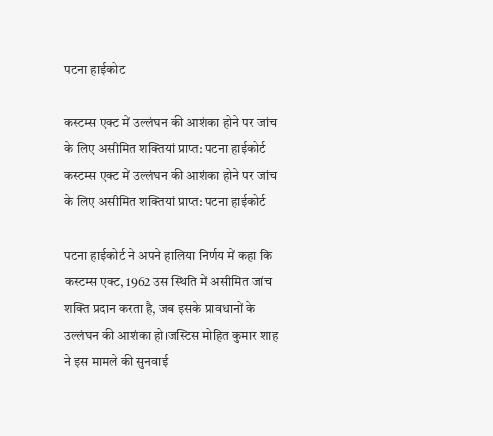पटना हाईकोट

कस्टम्स एक्ट में उल्लंघन की आशंका होने पर जांच के लिए असीमित शक्तियां प्राप्त: पटना हाईकोर्ट
कस्टम्स एक्ट में उल्लंघन की आशंका होने पर जांच के लिए असीमित शक्तियां प्राप्त: पटना हाईकोर्ट

पटना हाईकोर्ट ने अपने हालिया निर्णय में कहा कि कस्टम्स एक्ट, 1962 उस स्थिति में असीमित जांच शक्ति प्रदान करता है, जब इसके प्रावधानों के उल्लंघन की आशंका हो।जस्टिस मोहित कुमार शाह ने इस मामले की सुनवाई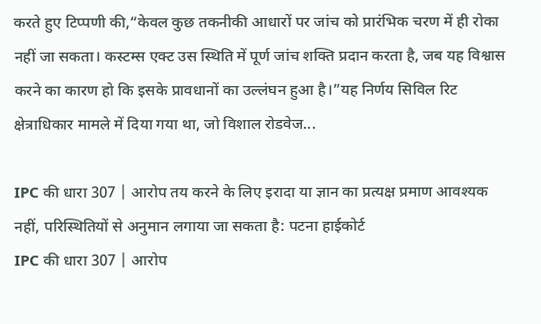करते हुए टिप्पणी की,“केवल कुछ तकनीकी आधारों पर जांच को प्रारंभिक चरण में ही रोका नहीं जा सकता। कस्टम्स एक्ट उस स्थिति में पूर्ण जांच शक्ति प्रदान करता है, जब यह विश्वास करने का कारण हो कि इसके प्रावधानों का उल्लंघन हुआ है।”यह निर्णय सिविल रिट क्षेत्राधिकार मामले में दिया गया था, जो विशाल रोडवेज...

IPC की धारा 307 | आरोप तय करने के लिए इरादा या ज्ञान का प्रत्यक्ष प्रमाण आवश्यक नहीं, परिस्थितियों से अनुमान लगाया जा सकता है: पटना हाईकोर्ट
IPC की धारा 307 | आरोप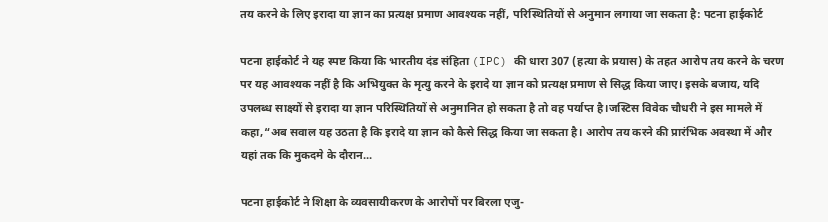तय करने के लिए इरादा या ज्ञान का प्रत्यक्ष प्रमाण आवश्यक नहीं, परिस्थितियों से अनुमान लगाया जा सकता है: पटना हाईकोर्ट

पटना हाईकोर्ट ने यह स्पष्ट किया कि भारतीय दंड संहिता (IPC) की धारा 307 (हत्या के प्रयास) के तहत आरोप तय करने के चरण पर यह आवश्यक नहीं है कि अभियुक्त के मृत्यु करने के इरादे या ज्ञान को प्रत्यक्ष प्रमाण से सिद्ध किया जाए। इसके बजाय, यदि उपलब्ध साक्ष्यों से इरादा या ज्ञान परिस्थितियों से अनुमानित हो सकता है तो वह पर्याप्त है।जस्टिस विवेक चौधरी ने इस मामले में कहा,“अब सवाल यह उठता है कि इरादे या ज्ञान को कैसे सिद्ध किया जा सकता है। आरोप तय करने की प्रारंभिक अवस्था में और यहां तक कि मुकदमे के दौरान...

पटना हाईकोर्ट ने शिक्षा के व्यवसायीकरण के आरोपों पर बिरला एजु-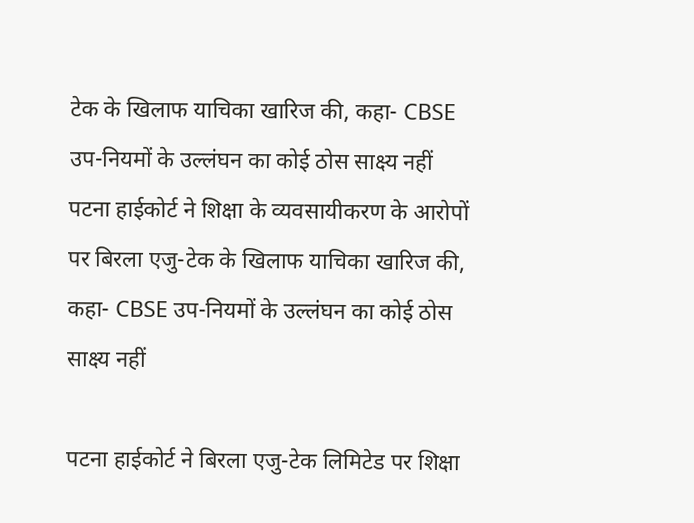टेक के खिलाफ याचिका खारिज की, कहा- CBSE उप-नियमों के उल्लंघन का कोई ठोस साक्ष्य नहीं
पटना हाईकोर्ट ने शिक्षा के व्यवसायीकरण के आरोपों पर बिरला एजु-टेक के खिलाफ याचिका खारिज की, कहा- CBSE उप-नियमों के उल्लंघन का कोई ठोस साक्ष्य नहीं

पटना हाईकोर्ट ने बिरला एजु-टेक लिमिटेड पर शिक्षा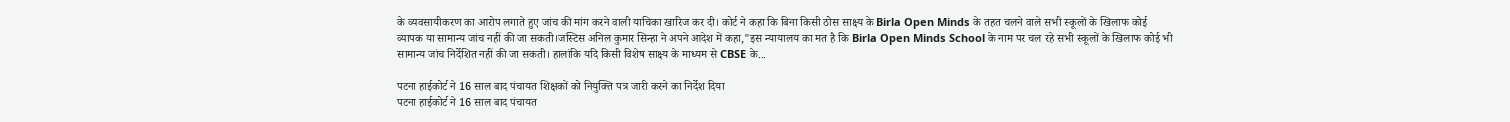के व्यवसायीकरण का आरोप लगाते हुए जांच की मांग करने वाली याचिका खारिज कर दी। कोर्ट ने कहा कि बिना किसी ठोस साक्ष्य के Birla Open Minds के तहत चलने वाले सभी स्कूलों के खिलाफ कोई व्यापक या सामान्य जांच नहीं की जा सकती।जस्टिस अनिल कुमार सिन्हा ने अपने आदेश में कहा,"इस न्यायालय का मत है कि Birla Open Minds School के नाम पर चल रहे सभी स्कूलों के खिलाफ कोई भी सामान्य जांच निर्देशित नहीं की जा सकती। हालांकि यदि किसी विशेष साक्ष्य के माध्यम से CBSE के...

पटना हाईकोर्ट ने 16 साल बाद पंचायत शिक्षकों को नियुक्ति पत्र जारी करने का निर्देश दिया
पटना हाईकोर्ट ने 16 साल बाद पंचायत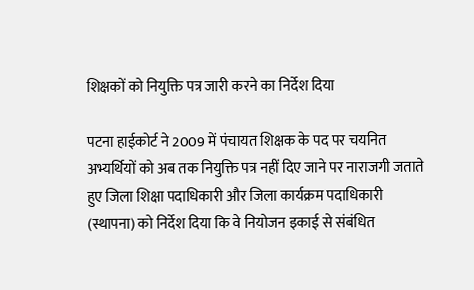शिक्षकों को नियुक्ति पत्र जारी करने का निर्देश दिया

पटना हाईकोर्ट ने 2009 में पंचायत शिक्षक के पद पर चयनित अभ्यर्थियों को अब तक नियुक्ति पत्र नहीं दिए जाने पर नाराजगी जताते हुए जिला शिक्षा पदाधिकारी और जिला कार्यक्रम पदाधिकारी (स्थापना) को निर्देश दिया कि वे नियोजन इकाई से संबंधित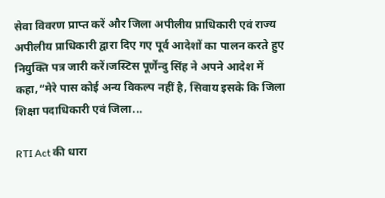सेवा विवरण प्राप्त करें और जिला अपीलीय प्राधिकारी एवं राज्य अपीलीय प्राधिकारी द्वारा दिए गए पूर्व आदेशों का पालन करते हुए नियुक्ति पत्र जारी करें।जस्टिस पूर्णेन्दु सिंह ने अपने आदेश में कहा,“मेरे पास कोई अन्य विकल्प नहीं है, सिवाय इसके कि जिला शिक्षा पदाधिकारी एवं जिला...

RTI Act की धारा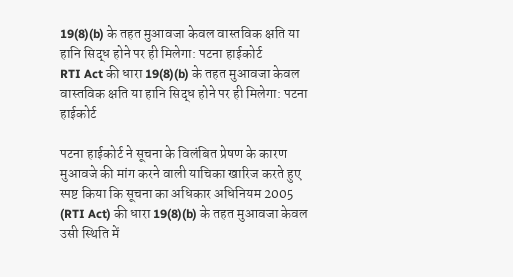19(8)(b) के तहत मुआवजा केवल वास्तविक क्षति या हानि सिद्ध होने पर ही मिलेगा: पटना हाईकोर्ट
RTI Act की धारा 19(8)(b) के तहत मुआवजा केवल वास्तविक क्षति या हानि सिद्ध होने पर ही मिलेगा: पटना हाईकोर्ट

पटना हाईकोर्ट ने सूचना के विलंबित प्रेषण के कारण मुआवजे की मांग करने वाली याचिका खारिज करते हुए स्पष्ट किया कि सूचना का अधिकार अधिनियम 2005 (RTI Act) की धारा 19(8)(b) के तहत मुआवजा केवल उसी स्थिति में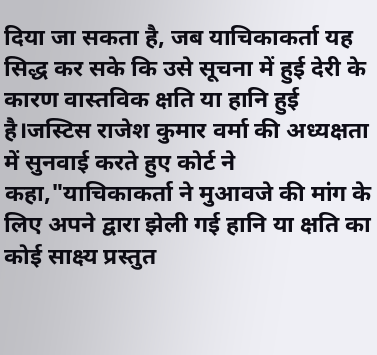दिया जा सकता है, जब याचिकाकर्ता यह सिद्ध कर सके कि उसे सूचना में हुई देरी के कारण वास्तविक क्षति या हानि हुई है।जस्टिस राजेश कुमार वर्मा की अध्यक्षता में सुनवाई करते हुए कोर्ट ने कहा,"याचिकाकर्ता ने मुआवजे की मांग के लिए अपने द्वारा झेली गई हानि या क्षति का कोई साक्ष्य प्रस्तुत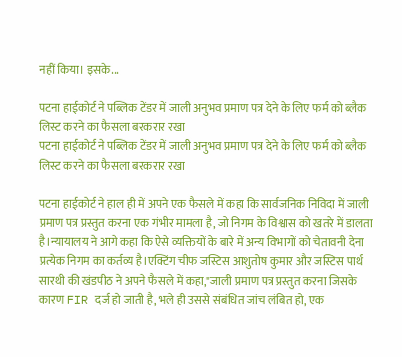नहीं किया। इसके...

पटना हाईकोर्ट ने पब्लिक टेंडर में जाली अनुभव प्रमाण पत्र देने के लिए फर्म को ब्लैक लिस्ट करने का फैसला बरकरार रखा
पटना हाईकोर्ट ने पब्लिक टेंडर में जाली अनुभव प्रमाण पत्र देने के लिए फर्म को ब्लैक लिस्ट करने का फैसला बरकरार रखा

पटना हाईकोर्ट ने हाल ही में अपने एक फैसले में कहा कि सार्वजनिक निविदा में जाली प्रमाण पत्र प्रस्तुत करना एक गंभीर मामला है, जो निगम के विश्वास को खतरे में डालता है।न्यायालय ने आगे कहा कि ऐसे व्यक्तियों के बारे में अन्य विभागों को चेतावनी देना प्रत्येक निगम का कर्तव्य है।एक्टिंग चीफ जस्टिस आशुतोष कुमार और जस्टिस पार्थ सारथी की खंडपीठ ने अपने फैसले में कहा,"जाली प्रमाण पत्र प्रस्तुत करना जिसके कारण FIR दर्ज हो जाती है, भले ही उससे संबंधित जांच लंबित हो, एक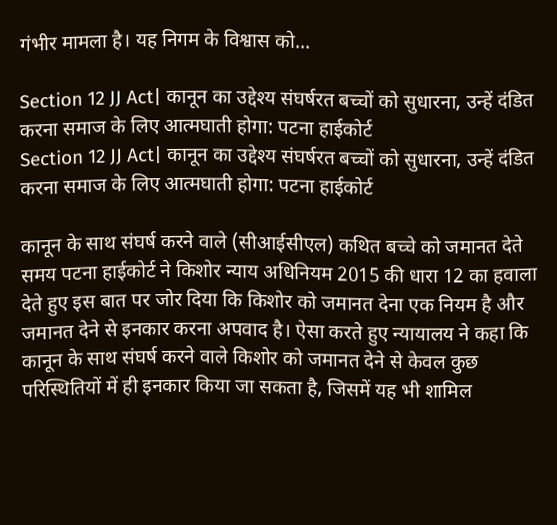गंभीर मामला है। यह निगम के विश्वास को...

Section 12 JJ Act| कानून का उद्देश्य संघर्षरत बच्चों को सुधारना, उन्हें दंडित करना समाज के लिए आत्मघाती होगा: पटना हाईकोर्ट
Section 12 JJ Act| कानून का उद्देश्य संघर्षरत बच्चों को सुधारना, उन्हें दंडित करना समाज के लिए आत्मघाती होगा: पटना हाईकोर्ट

कानून के साथ संघर्ष करने वाले (सीआईसीएल) कथित बच्चे को जमानत देते समय पटना हाईकोर्ट ने किशोर न्याय अधिनियम 2015 की धारा 12 का हवाला देते हुए इस बात पर जोर दिया कि किशोर को जमानत देना एक नियम है और जमानत देने से इनकार करना अपवाद है। ऐसा करते हुए न्यायालय ने कहा कि कानून के साथ संघर्ष करने वाले किशोर को जमानत देने से केवल कुछ परिस्थितियों में ही इनकार किया जा सकता है, जिसमें यह भी शामिल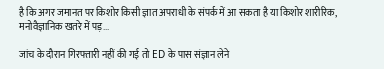है कि अगर जमानत पर किशोर किसी ज्ञात अपराधी के संपर्क में आ सकता है या किशोर शारीरिक, मनोवैज्ञानिक खतरे में पड़...

जांच के दौरान गिरफ्तारी नहीं की गई तो ED के पास संज्ञान लेने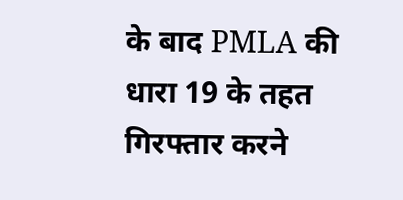के बाद PMLA की धारा 19 के तहत गिरफ्तार करने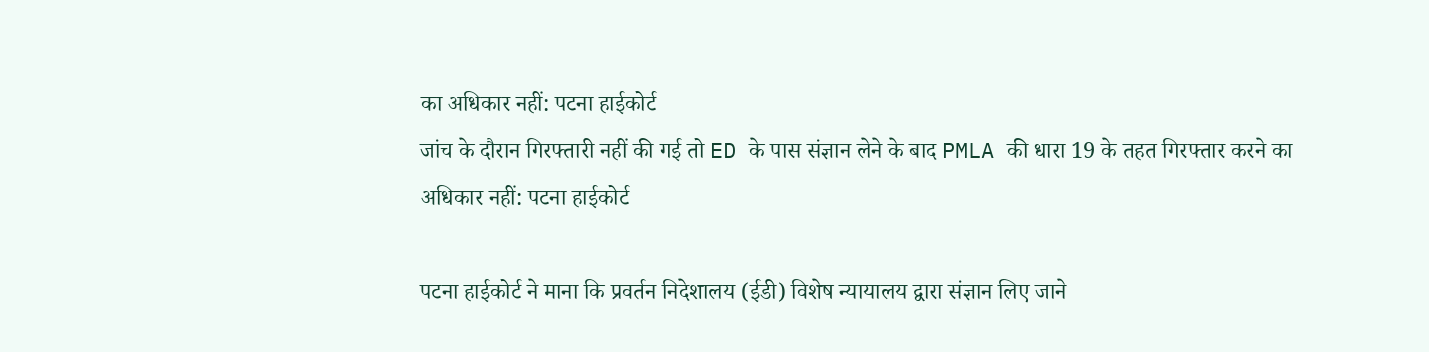का अधिकार नहीं: पटना हाईकोर्ट
जांच के दौरान गिरफ्तारी नहीं की गई तो ED के पास संज्ञान लेने के बाद PMLA की धारा 19 के तहत गिरफ्तार करने का अधिकार नहीं: पटना हाईकोर्ट

पटना हाईकोर्ट ने माना कि प्रवर्तन निदेशालय (ईडी) विशेष न्यायालय द्वारा संज्ञान लिए जाने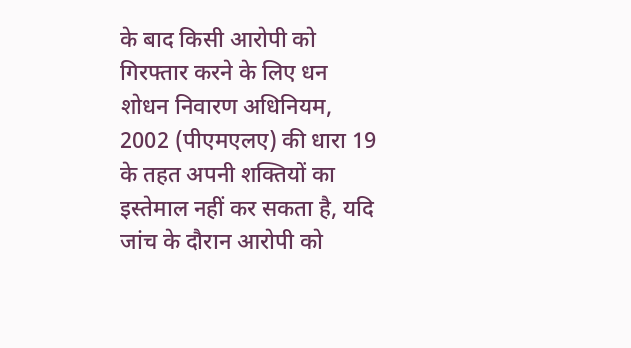के बाद किसी आरोपी को गिरफ्तार करने के लिए धन शोधन निवारण अधिनियम, 2002 (पीएमएलए) की धारा 19 के तहत अपनी शक्तियों का इस्तेमाल नहीं कर सकता है, यदि जांच के दौरान आरोपी को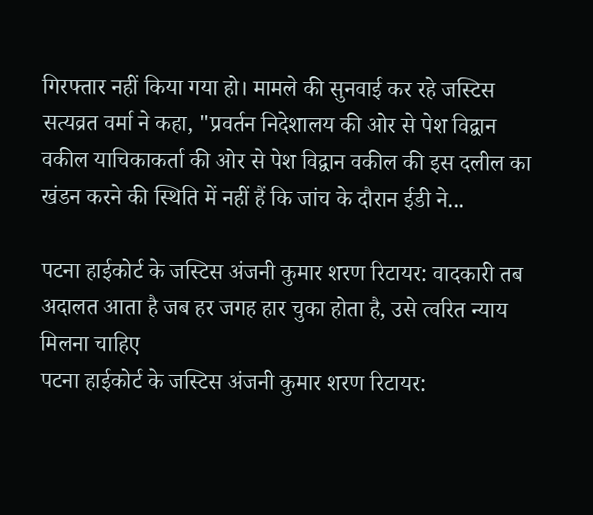गिरफ्तार नहीं किया गया हो। मामले की सुनवाई कर रहे जस्टिस सत्यव्रत वर्मा ने कहा, "प्रवर्तन निदेशालय की ओर से पेश विद्वान वकील याचिकाकर्ता की ओर से पेश विद्वान वकील की इस दलील का खंडन करने की स्थिति में नहीं हैं कि जांच के दौरान ईडी ने...

पटना हाईकोर्ट के जस्टिस अंजनी कुमार शरण रिटायर: वादकारी तब अदालत आता है जब हर जगह हार चुका होता है, उसे त्वरित न्याय मिलना चाहिए
पटना हाईकोर्ट के जस्टिस अंजनी कुमार शरण रिटायर: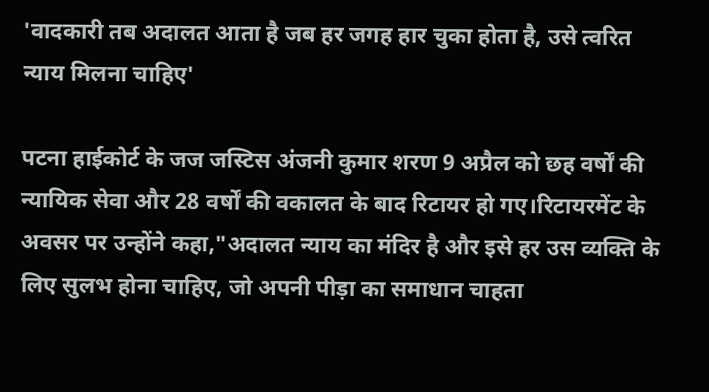'वादकारी तब अदालत आता है जब हर जगह हार चुका होता है, उसे त्वरित न्याय मिलना चाहिए'

पटना हाईकोर्ट के जज जस्टिस अंजनी कुमार शरण 9 अप्रैल को छह वर्षों की न्यायिक सेवा और 28 वर्षों की वकालत के बाद रिटायर हो गए।रिटायरमेंट के अवसर पर उन्होंने कहा,"अदालत न्याय का मंदिर है और इसे हर उस व्यक्ति के लिए सुलभ होना चाहिए, जो अपनी पीड़ा का समाधान चाहता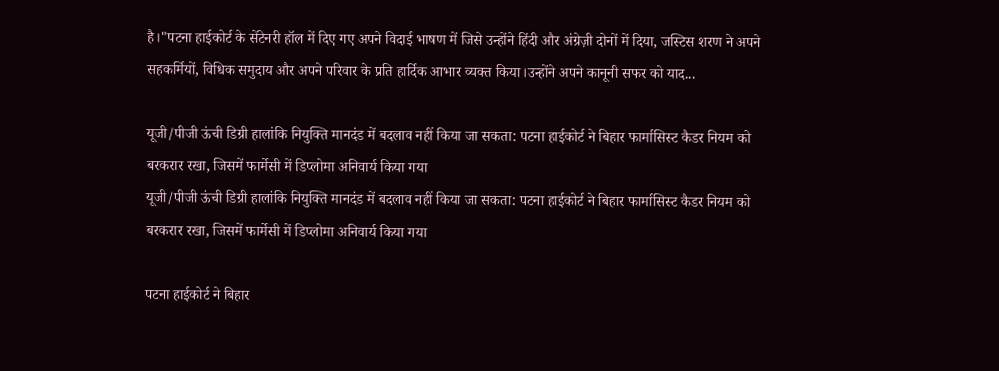है।"पटना हाईकोर्ट के सेंटेनरी हॉल में दिए गए अपने विदाई भाषण में जिसे उन्होंने हिंदी और अंग्रेज़ी दोनों में दिया, जस्टिस शरण ने अपने सहकर्मियों, विधिक समुदाय और अपने परिवार के प्रति हार्दिक आभार व्यक्त किया।उन्होंने अपने कानूनी सफर को याद...

यूजी/पीजी ऊंची डिग्री हालांकि नियुक्ति मानदंड में बदलाव नहीं किया जा सकता: पटना हाईकोर्ट ने बिहार फार्मासिस्ट कैडर नियम को बरकरार रखा, जिसमें फार्मेसी में डिप्लोमा अनिवार्य किया गया
यूजी/पीजी ऊंची डिग्री हालांकि नियुक्ति मानदंड में बदलाव नहीं किया जा सकता: पटना हाईकोर्ट ने बिहार फार्मासिस्ट कैडर नियम को बरकरार रखा, जिसमें फार्मेसी में डिप्लोमा अनिवार्य किया गया

पटना हाईकोर्ट ने बिहार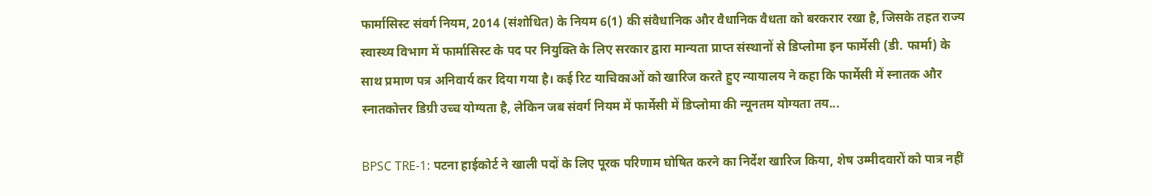फार्मासिस्ट संवर्ग नियम, 2014 (संशोधित) के नियम 6(1) की संवैधानिक और वैधानिक वैधता को बरकरार रखा है, जिसके तहत राज्य स्वास्थ्य विभाग में फार्मासिस्ट के पद पर नियुक्ति के लिए सरकार द्वारा मान्यता प्राप्त संस्थानों से डिप्लोमा इन फार्मेसी (डी. फार्मा) के साथ प्रमाण पत्र अनिवार्य कर दिया गया है। कई रिट याचिकाओं को खारिज करते हुए न्यायालय ने कहा कि फार्मेसी में स्नातक और स्नातकोत्तर डिग्री उच्च योग्यता है, लेकिन जब संवर्ग नियम में फार्मेसी में डिप्लोमा की न्यूनतम योग्यता तय...

BPSC TRE-1: पटना हाईकोर्ट ने खाली पदों के लिए पूरक परिणाम घोषित करने का निर्देश खारिज किया, शेष उम्मीदवारों को पात्र नहीं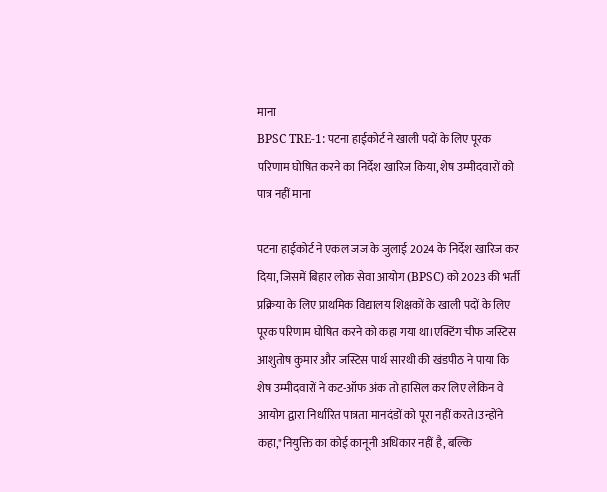माना
BPSC TRE-1: पटना हाईकोर्ट ने खाली पदों के लिए पूरक परिणाम घोषित करने का निर्देश खारिज किया, शेष उम्मीदवारों को पात्र नहीं माना

पटना हाईकोर्ट ने एकल जज के जुलाई 2024 के निर्देश खारिज कर दिया, जिसमें बिहार लोक सेवा आयोग (BPSC) को 2023 की भर्ती प्रक्रिया के लिए प्राथमिक विद्यालय शिक्षकों के खाली पदों के लिए पूरक परिणाम घोषित करने को कहा गया था।एक्टिंग चीफ जस्टिस आशुतोष कुमार और जस्टिस पार्थ सारथी की खंडपीठ ने पाया कि शेष उम्मीदवारों ने कट-ऑफ अंक तो हासिल कर लिए लेकिन वे आयोग द्वारा निर्धारित पात्रता मानदंडों को पूरा नहीं करते।उन्होंने कहा,"नियुक्ति का कोई कानूनी अधिकार नहीं है, बल्कि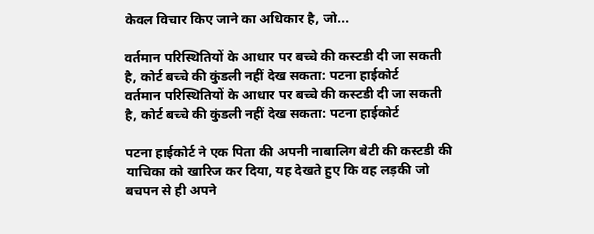केवल विचार किए जाने का अधिकार है, जो...

वर्तमान परिस्थितियों के आधार पर बच्चे की कस्टडी दी जा सकती है, कोर्ट बच्चे की कुंडली नहीं देख सकता: पटना हाईकोर्ट
वर्तमान परिस्थितियों के आधार पर बच्चे की कस्टडी दी जा सकती है, कोर्ट बच्चे की कुंडली नहीं देख सकता: पटना हाईकोर्ट

पटना हाईकोर्ट ने एक पिता की अपनी नाबालिग बेटी की कस्टडी की याचिका को खारिज कर दिया, यह देखते हुए कि वह लड़की जो बचपन से ही अपने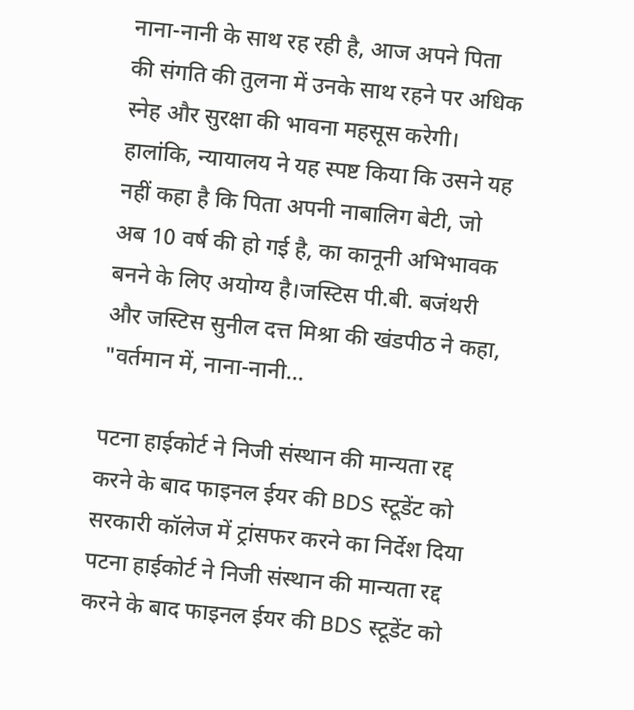नाना-नानी के साथ रह रही है, आज अपने पिता की संगति की तुलना में उनके साथ रहने पर अधिक स्नेह और सुरक्षा की भावना महसूस करेगी। हालांकि, न्यायालय ने यह स्पष्ट किया कि उसने यह नहीं कहा है कि पिता अपनी नाबालिग बेटी, जो अब 10 वर्ष की हो गई है, का कानूनी अभिभावक बनने के लिए अयोग्य है।जस्टिस पी.बी. बजंथरी और जस्टिस सुनील दत्त मिश्रा की खंडपीठ ने कहा, "वर्तमान में, नाना-नानी...

पटना हाईकोर्ट ने निजी संस्थान की मान्यता रद्द करने के बाद फाइनल ईयर की BDS स्टूडेंट को सरकारी कॉलेज में ट्रांसफर करने का निर्देश दिया
पटना हाईकोर्ट ने निजी संस्थान की मान्यता रद्द करने के बाद फाइनल ईयर की BDS स्टूडेंट को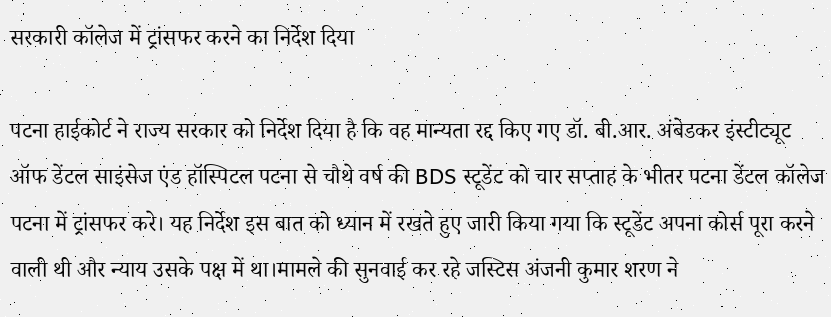सरकारी कॉलेज में ट्रांसफर करने का निर्देश दिया

पटना हाईकोर्ट ने राज्य सरकार को निर्देश दिया है कि वह मान्यता रद्द किए गए डॉ. बी.आर. अंबेडकर इंस्टीट्यूट ऑफ डेंटल साइंसेज एंड हॉस्पिटल पटना से चौथे वर्ष की BDS स्टूडेंट को चार सप्ताह के भीतर पटना डेंटल कॉलेज पटना में ट्रांसफर करे। यह निर्देश इस बात को ध्यान में रखते हुए जारी किया गया कि स्टूडेंट अपना कोर्स पूरा करने वाली थी और न्याय उसके पक्ष में था।मामले की सुनवाई कर रहे जस्टिस अंजनी कुमार शरण ने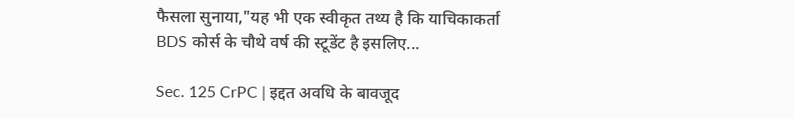फैसला सुनाया,"यह भी एक स्वीकृत तथ्य है कि याचिकाकर्ता BDS कोर्स के चौथे वर्ष की स्टूडेंट है इसलिए...

Sec. 125 CrPC | इद्दत अवधि के बावजूद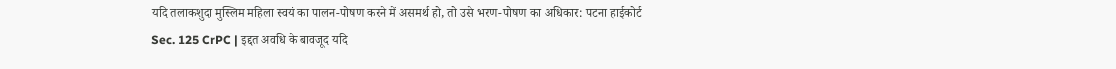यदि तलाकशुदा मुस्लिम महिला स्वयं का पालन-पोषण करने में असमर्थ हो, तो उसे भरण-पोषण का अधिकार: पटना हाईकोर्ट
Sec. 125 CrPC | इद्दत अवधि के बावजूद यदि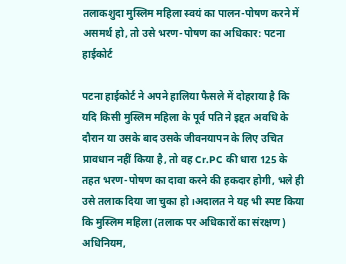तलाकशुदा मुस्लिम महिला स्वयं का पालन-पोषण करने में असमर्थ हो, तो उसे भरण-पोषण का अधिकार: पटना हाईकोर्ट

पटना हाईकोर्ट ने अपने हालिया फैसले में दोहराया है कि यदि किसी मुस्लिम महिला के पूर्व पति ने इद्दत अवधि के दौरान या उसके बाद उसके जीवनयापन के लिए उचित प्रावधान नहीं किया है, तो वह Cr.PC की धारा 125 के तहत भरण-पोषण का दावा करने की हकदार होगी, भले ही उसे तलाक दिया जा चुका हो।अदालत ने यह भी स्पष्ट किया कि मुस्लिम महिला (तलाक पर अधिकारों का संरक्षण) अधिनियम,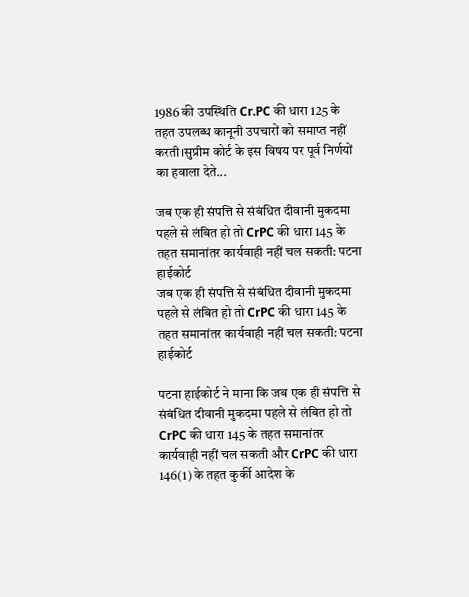1986 की उपस्थिति Cr.PC की धारा 125 के तहत उपलब्ध कानूनी उपचारों को समाप्त नहीं करती।सुप्रीम कोर्ट के इस विषय पर पूर्व निर्णयों का हवाला देते...

जब एक ही संपत्ति से संबंधित दीवानी मुकदमा पहले से लंबित हो तो CrPC की धारा 145 के तहत समानांतर कार्यवाही नहीं चल सकती: पटना हाईकोर्ट
जब एक ही संपत्ति से संबंधित दीवानी मुकदमा पहले से लंबित हो तो CrPC की धारा 145 के तहत समानांतर कार्यवाही नहीं चल सकती: पटना हाईकोर्ट

पटना हाईकोर्ट ने माना कि जब एक ही संपत्ति से संबंधित दीवानी मुकदमा पहले से लंबित हो तो CrPC की धारा 145 के तहत समानांतर कार्यवाही नहीं चल सकती और CrPC की धारा 146(1) के तहत कुर्की आदेश के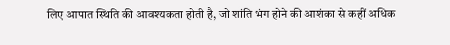लिए आपात स्थिति की आवश्यकता होती है, जो शांति भंग होने की आशंका से कहीं अधिक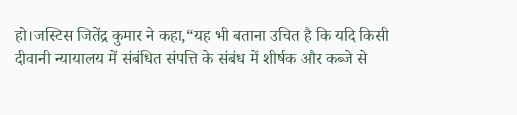हो।जस्टिस जितेंद्र कुमार ने कहा,“यह भी बताना उचित है कि यदि किसी दीवानी न्यायालय में संबंधित संपत्ति के संबंध में शीर्षक और कब्जे से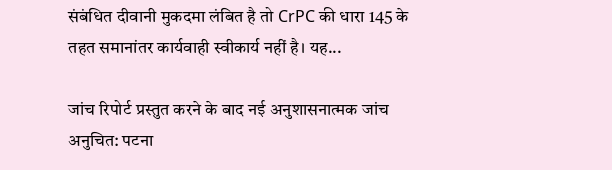संबंधित दीवानी मुकदमा लंबित है तो CrPC की धारा 145 के तहत समानांतर कार्यवाही स्वीकार्य नहीं है। यह...

जांच रिपोर्ट प्रस्तुत करने के बाद नई अनुशासनात्मक जांच अनुचित: पटना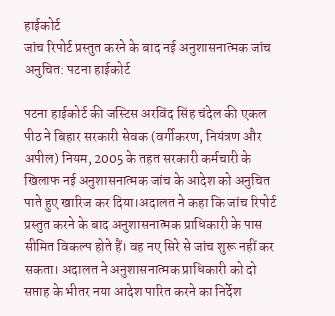हाईकोर्ट
जांच रिपोर्ट प्रस्तुत करने के बाद नई अनुशासनात्मक जांच अनुचित: पटना हाईकोर्ट

पटना हाईकोर्ट की जस्टिस अरविंद सिंह चंदेल की एकल पीठ ने बिहार सरकारी सेवक (वर्गीकरण, नियंत्रण और अपील) नियम, 2005 के तहत सरकारी कर्मचारी के खिलाफ नई अनुशासनात्मक जांच के आदेश को अनुचित पाते हुए खारिज कर दिया।अदालत ने कहा कि जांच रिपोर्ट प्रस्तुत करने के बाद अनुशासनात्मक प्राधिकारी के पास सीमित विकल्प होते हैं। वह नए सिरे से जांच शुरू नहीं कर सकता। अदालत ने अनुशासनात्मक प्राधिकारी को दो सप्ताह के भीतर नया आदेश पारित करने का निर्देश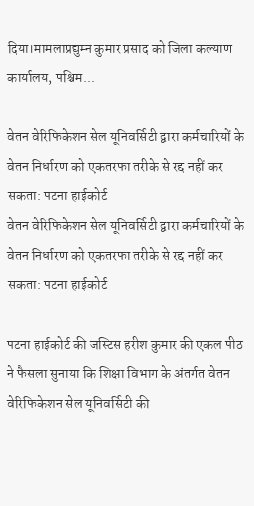दिया।मामलाप्रद्युम्न कुमार प्रसाद को जिला कल्याण कार्यालय, पश्चिम...

वेतन वेरिफिकेशन सेल यूनिवर्सिटी द्वारा कर्मचारियों के वेतन निर्धारण को एकतरफा तरीके से रद्द नहीं कर सकता: पटना हाईकोर्ट
वेतन वेरिफिकेशन सेल यूनिवर्सिटी द्वारा कर्मचारियों के वेतन निर्धारण को एकतरफा तरीके से रद्द नहीं कर सकता: पटना हाईकोर्ट

पटना हाईकोर्ट की जस्टिस हरीश कुमार की एकल पीठ ने फैसला सुनाया कि शिक्षा विभाग के अंतर्गत वेतन वेरिफिकेशन सेल यूनिवर्सिटी की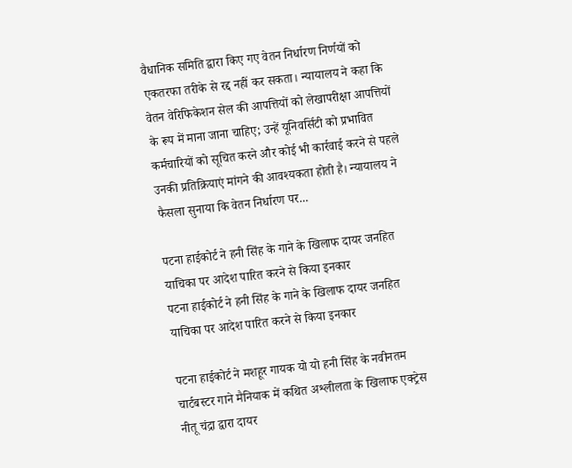वैधानिक समिति द्वारा किए गए वेतन निर्धारण निर्णयों को एकतरफा तरीके से रद्द नहीं कर सकता। न्यायालय ने कहा कि वेतन वेरिफिकेशन सेल की आपत्तियों को लेखापरीक्षा आपत्तियों के रूप में माना जाना चाहिए; उन्हें यूनिवर्सिटी को प्रभावित कर्मचारियों को सूचित करने और कोई भी कार्रवाई करने से पहले उनकी प्रतिक्रियाएं मांगने की आवश्यकता होती है। न्यायालय ने फैसला सुनाया कि वेतन निर्धारण पर...

पटना हाईकोर्ट ने हनी सिंह के गाने के खिलाफ दायर जनहित याचिका पर आदेश पारित करने से किया इनकार
पटना हाईकोर्ट ने हनी सिंह के गाने के खिलाफ दायर जनहित याचिका पर आदेश पारित करने से किया इनकार

पटना हाईकोर्ट ने मशहूर गायक यो यो हनी सिंह के नवीनतम चार्टबस्टर गाने मैनियाक में कथित अश्लीलता के खिलाफ एक्ट्रेस नीतू चंद्रा द्वारा दायर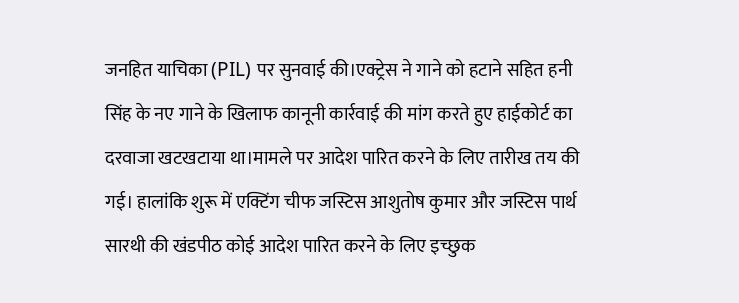जनहित याचिका (PIL) पर सुनवाई की।एक्ट्रेस ने गाने को हटाने सहित हनी सिंह के नए गाने के खिलाफ कानूनी कार्रवाई की मांग करते हुए हाईकोर्ट का दरवाजा खटखटाया था।मामले पर आदेश पारित करने के लिए तारीख तय की गई। हालांकि शुरू में एक्टिंग चीफ जस्टिस आशुतोष कुमार और जस्टिस पार्थ सारथी की खंडपीठ कोई आदेश पारित करने के लिए इच्छुक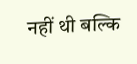नहीं थी बल्कि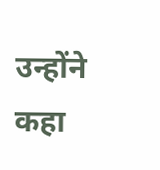उन्होंने कहा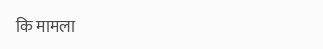कि मामला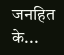जनहित के...